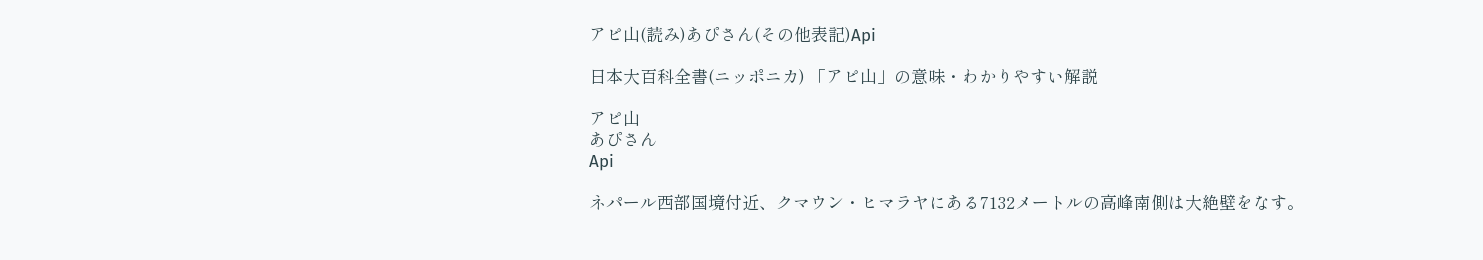アピ山(読み)あぴさん(その他表記)Api

日本大百科全書(ニッポニカ) 「アピ山」の意味・わかりやすい解説

アピ山
あぴさん
Api

ネパール西部国境付近、クマウン・ヒマラヤにある7132メートルの高峰南側は大絶壁をなす。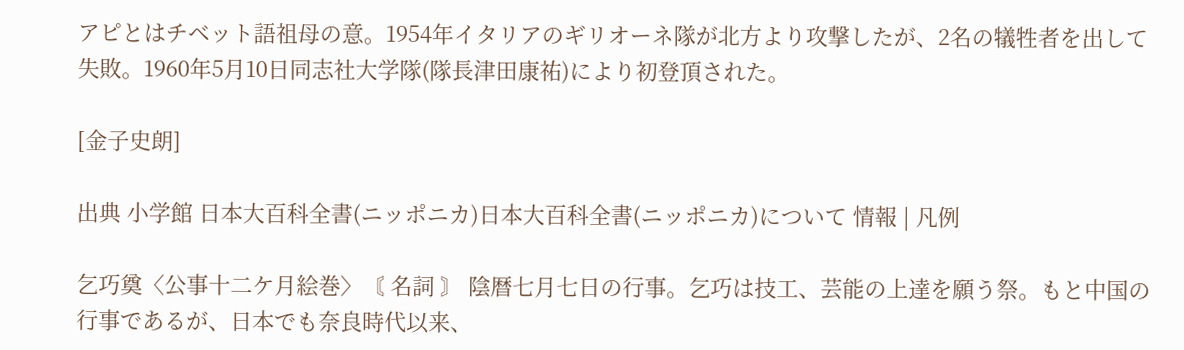アピとはチベット語祖母の意。1954年イタリアのギリオーネ隊が北方より攻撃したが、2名の犠牲者を出して失敗。1960年5月10日同志社大学隊(隊長津田康祐)により初登頂された。

[金子史朗]

出典 小学館 日本大百科全書(ニッポニカ)日本大百科全書(ニッポニカ)について 情報 | 凡例

乞巧奠〈公事十二ケ月絵巻〉〘 名詞 〙 陰暦七月七日の行事。乞巧は技工、芸能の上達を願う祭。もと中国の行事であるが、日本でも奈良時代以来、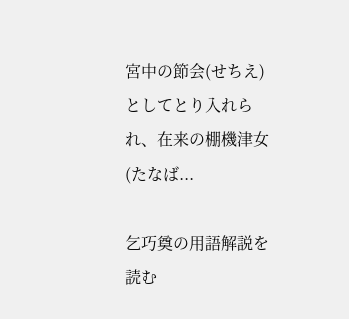宮中の節会(せちえ)としてとり入れられ、在来の棚機津女(たなば...

乞巧奠の用語解説を読む